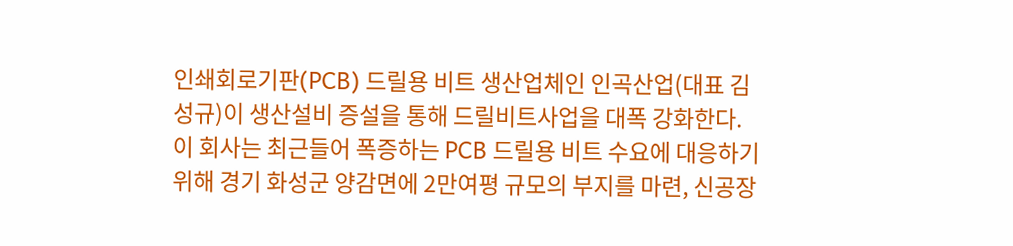인쇄회로기판(PCB) 드릴용 비트 생산업체인 인곡산업(대표 김성규)이 생산설비 증설을 통해 드릴비트사업을 대폭 강화한다.
이 회사는 최근들어 폭증하는 PCB 드릴용 비트 수요에 대응하기 위해 경기 화성군 양감면에 2만여평 규모의 부지를 마련, 신공장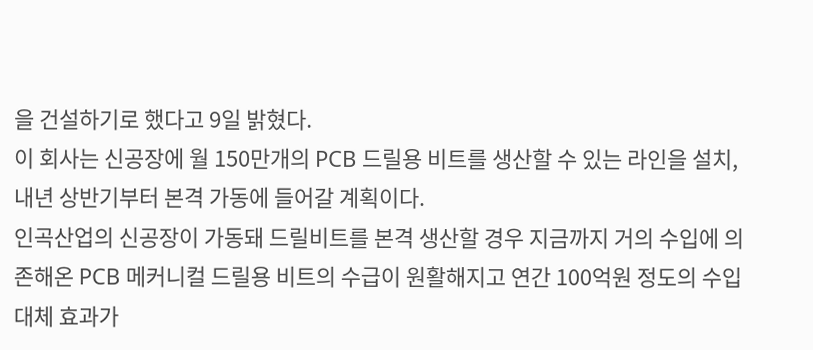을 건설하기로 했다고 9일 밝혔다.
이 회사는 신공장에 월 150만개의 PCB 드릴용 비트를 생산할 수 있는 라인을 설치, 내년 상반기부터 본격 가동에 들어갈 계획이다.
인곡산업의 신공장이 가동돼 드릴비트를 본격 생산할 경우 지금까지 거의 수입에 의존해온 PCB 메커니컬 드릴용 비트의 수급이 원활해지고 연간 100억원 정도의 수입대체 효과가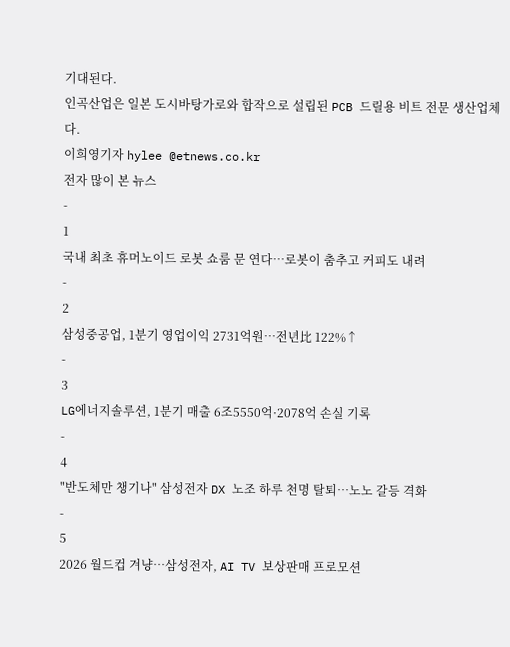기대된다.
인곡산업은 일본 도시바탕가로와 합작으로 설립된 PCB 드릴용 비트 전문 생산업체다.
이희영기자 hylee @etnews.co.kr
전자 많이 본 뉴스
-
1
국내 최초 휴머노이드 로봇 쇼룸 문 연다…로봇이 춤추고 커피도 내려
-
2
삼성중공업, 1분기 영업이익 2731억원…전년比 122%↑
-
3
LG에너지솔루션, 1분기 매출 6조5550억·2078억 손실 기록
-
4
"반도체만 챙기나" 삼성전자 DX 노조 하루 천명 탈퇴…노노 갈등 격화
-
5
2026 월드컵 겨냥…삼성전자, AI TV 보상판매 프로모션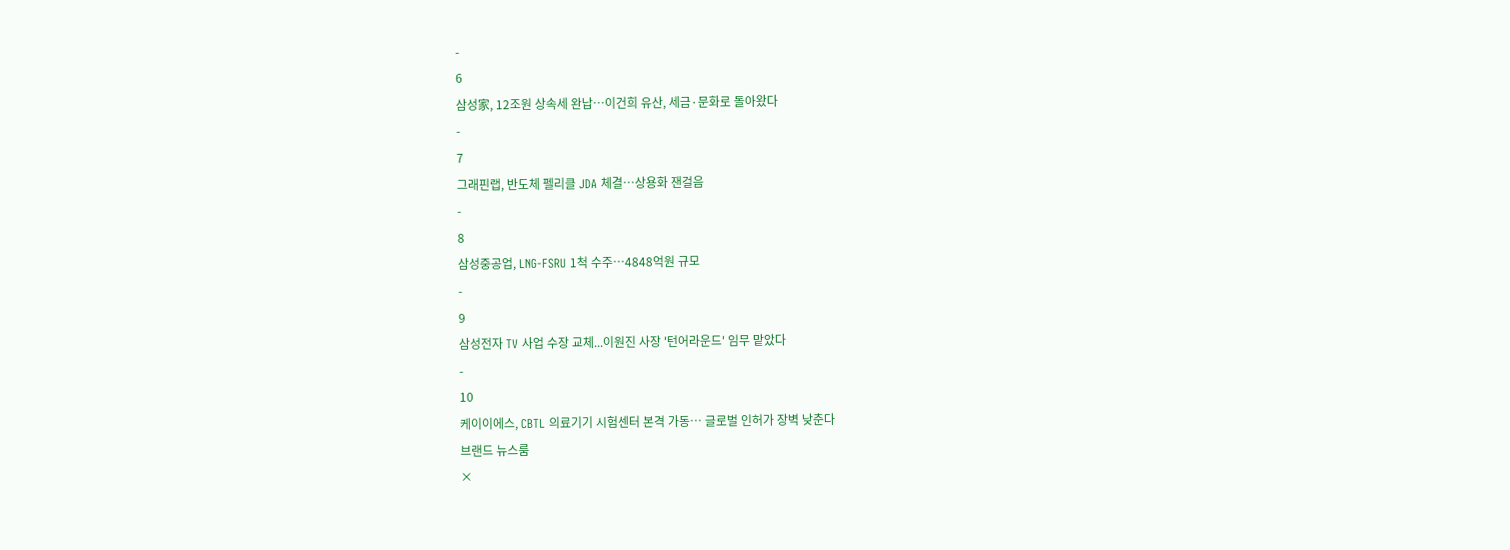-
6
삼성家, 12조원 상속세 완납…이건희 유산, 세금·문화로 돌아왔다
-
7
그래핀랩, 반도체 펠리클 JDA 체결…상용화 잰걸음
-
8
삼성중공업, LNG-FSRU 1척 수주…4848억원 규모
-
9
삼성전자 TV 사업 수장 교체...이원진 사장 '턴어라운드' 임무 맡았다
-
10
케이이에스, CBTL 의료기기 시험센터 본격 가동… 글로벌 인허가 장벽 낮춘다
브랜드 뉴스룸
×